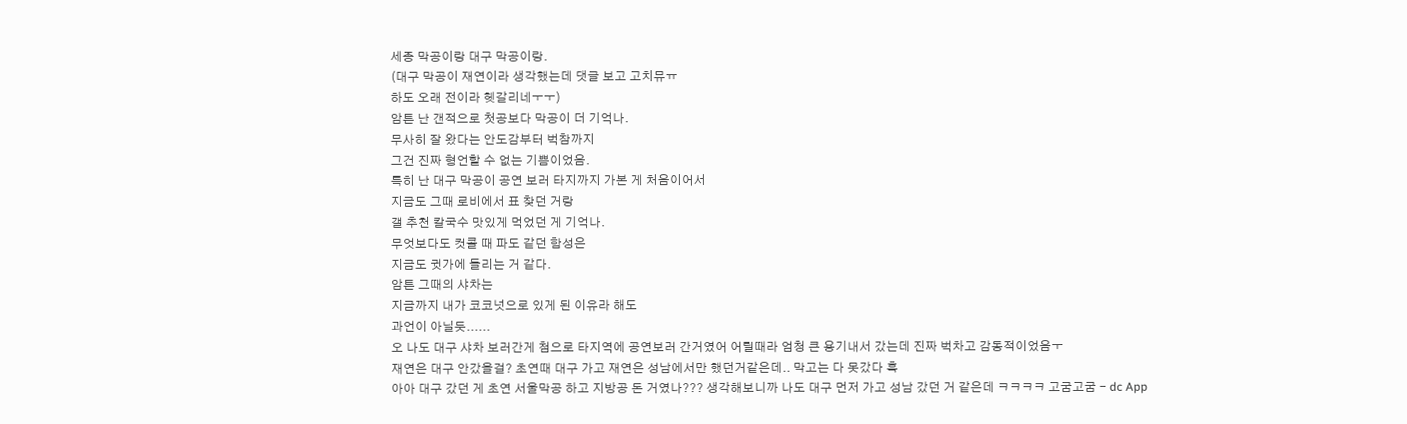세종 막공이랑 대구 막공이랑.
(대구 막공이 재연이라 생각했는데 댓글 보고 고치뮤ㅠ
하도 오래 전이라 헷갈리네ㅜㅜ)
암튼 난 갠적으로 첫공보다 막공이 더 기억나.
무사히 잘 왔다는 안도감부터 벅참까지
그건 진짜 형언할 수 없는 기쁨이었음.
특히 난 대구 막공이 공연 보러 타지까지 가본 게 처음이어서
지금도 그때 로비에서 표 찾던 거랑
갤 추천 칼국수 맛있게 먹었던 게 기억나.
무엇보다도 컷콜 때 파도 같던 함성은
지금도 귓가에 들리는 거 같다.
암튼 그때의 샤차는
지금까지 내가 코코넛으로 있게 된 이유라 해도
과언이 아닐듯......
오 나도 대구 샤차 보러간게 첨으로 타지역에 공연보러 간거였어 어릴때라 엄청 큰 용기내서 갔는데 진짜 벅차고 감동적이었음ㅜ
재연은 대구 안갔을걸? 초연때 대구 가고 재연은 성남에서만 했던거같은데.. 막고는 다 못갔다 흑
아아 대구 갔던 게 초연 서울막공 하고 지방공 돈 거였나??? 생각해보니까 나도 대구 먼저 가고 성남 갔던 거 같은데 ㅋㅋㅋㅋ 고굼고굼 - dc App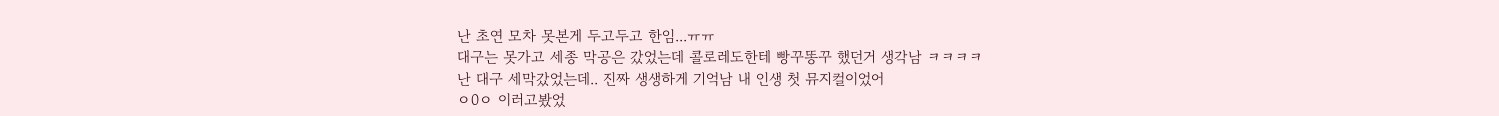난 초연 모차 못본게 두고두고 한임...ㅠㅠ
대구는 못가고 세종 막공은 갔었는데 콜로레도한테 빵꾸똥꾸 했던거 생각남 ㅋㅋㅋㅋ
난 대구 세막갔었는데.. 진짜 생생하게 기억남 내 인생 첫 뮤지컬이었어
ㅇ0ㅇ 이러고봤었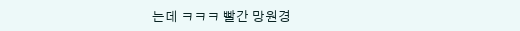는데 ㅋㅋㅋ 빨간 망원경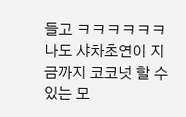들고 ㅋㅋㅋㅋㅋㅋ
나도 샤차초연이 지금까지 코코넛 할 수 있는 모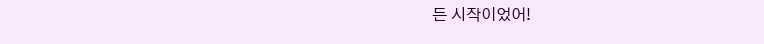든 시작이었어!